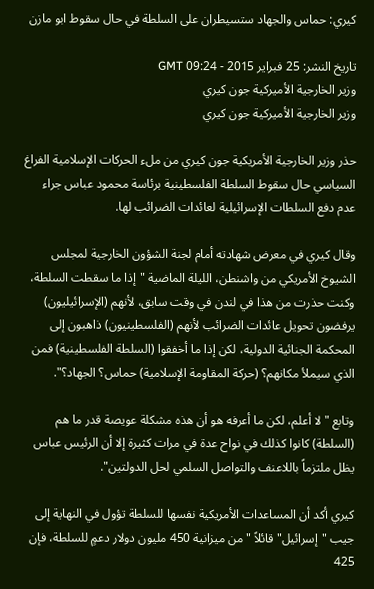كيري: حماس والجهاد ستسيطران على السلطة في حال سقوط ابو مازن

تاريخ النشر: 25 فبراير 2015 - 09:24 GMT
وزير الخارجية الأميركية جون كيري
وزير الخارجية الأميركية جون كيري

حذر وزير الخارجية الأمريكية جون كيري من ملء الحركات الإسلامية الفراغ السياسي حال سقوط السلطة الفلسطينية برئاسة محمود عباس جراء عدم دفع السلطات الإسرائيلية لعائدات الضرائب لها.

وقال كيري في معرض شهادته أمام لجنة الشؤون الخارجية لمجلس الشيوخ الأمريكي من واشنطن، الليلة الماضية "إذا ما سقطت السلطة، وكنت حذرت من هذا في لندن في وقت سابق، لأنهم (الإسرائيليون) يرفضون تحويل عائدات الضرائب لأنهم (الفلسطينيون) ذاهبون إلى المحكمة الجنائية الدولية، لكن إذا ما أخفقوا (السلطة الفلسطينية) فمن الذي سيملأ مكانهم؟ (حركة المقاومة الإسلامية) حماس؟ الجهاد؟".

وتابع "لا أعلم، لكن ما أعرفه هو أن هذه مشكلة عويصة قدر ما هم (السلطة) كانوا كذلك في نواح عدة في مرات كثيرة إلا أن الرئيس عباس يظل ملتزماً باللاعنف والتواصل السلمي لحل الدولتين".

كيري أكد أن المساعدات الأمريكية نفسها للسلطة تؤول في النهاية إلى جيب "إسرائيل" قائلاً "من ميزانية 450 مليون دولار دعمٍ للسلطة، فإن 425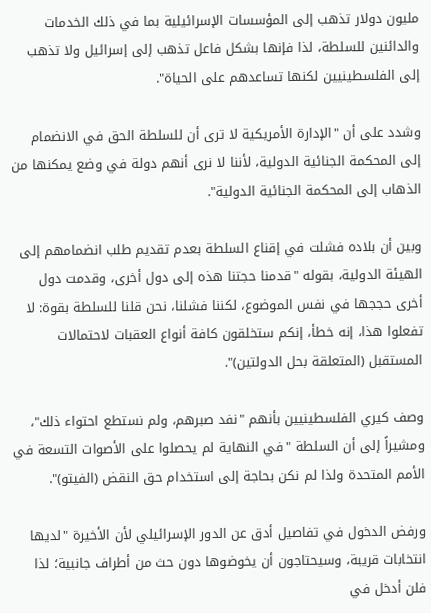مليون دولار تذهب إلى المؤسسات الإسرائيلية بما في ذلك الخدمات والدائنين للسلطة، لذا فإنها بشكل فاعل تذهب إلى إسرائيل ولا تذهب إلى الفلسطينيين لكنها تساعدهم على الحياة".

وشدد على أن "الإدارة الأمريكية لا ترى أن للسلطة الحق في الانضمام إلى المحكمة الجنائية الدولية، لأننا لا نرى أنهم دولة في وضع يمكنها من الذهاب إلى المحكمة الجنائية الدولية".

وبين أن بلاده فشلت في إقناع السلطة بعدم تقديم طلب انضمامهم إلى الهيئة الدولية، بقوله "قدمنا حجتنا هذه إلى دول أخرى، وقدمت دول أخرى حججها في نفس الموضوع، لكننا فشلنا، نحن قلنا للسلطة بقوة: لا تفعلوا هذا، إنه خطأ، إنكم ستخلقون كافة أنواع العقبات لاحتمالات المستقبل (المتعلقة بحل الدولتين)".

وصف كيري الفلسطينيين بأنهم "نفد صبرهم، ولم نستطع احتواء ذلك"، ومشيراً إلى أن السلطة "في النهاية لم يحصلوا على الأصوات التسعة في الأمم المتحدة ولذا لم نكن بحاجة إلى استخدام حق النقض (الفيتو)".

ورفض الدخول في تفاصيل أدق عن الدور الإسرائيلي لأن الأخيرة "لديها انتخابات قريبة، وسيحتاجون أن يخوضوها دون حث من أطراف جانبية؛ لذا فلن أدخل في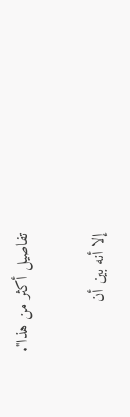تفاصيل أكثر من هذا".

إلا أنه بين أن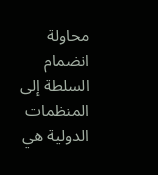محاولة انضمام السلطة إلى المنظمات الدولية هي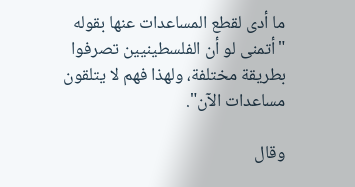ما أدى لقطع المساعدات عنها بقوله "أتمنى لو أن الفلسطينيين تصرفوا بطريقة مختلفة، ولهذا فهم لا يتلقون مساعدات الآن".

وقال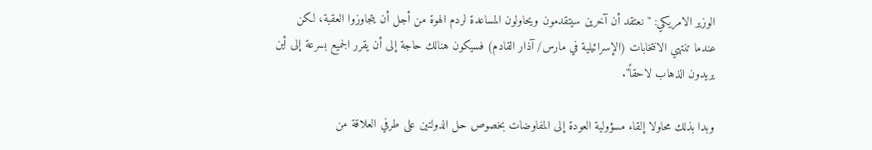الوزير الامريكي: "نعتقد أن آخرين سيتقدمون ويحاولون المساعدة لردم الهوة من أجل أن يتجاوزوا العقبة، لكن عندما تنتهي الانتخابات (الإسرائيلية في مارس/ آذار القادم) فسيكون هنالك حاجة إلى أن يقرر الجميع بسرعة إلى أين يريدون الذهاب لاحقاً".

وبدا بذلك محاولا إلقاء مسؤولية العودة إلى المفاوضات بخصوص حل الدولتين على طرفي العلاقة من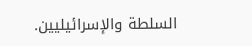السلطة والإسرائيليين.